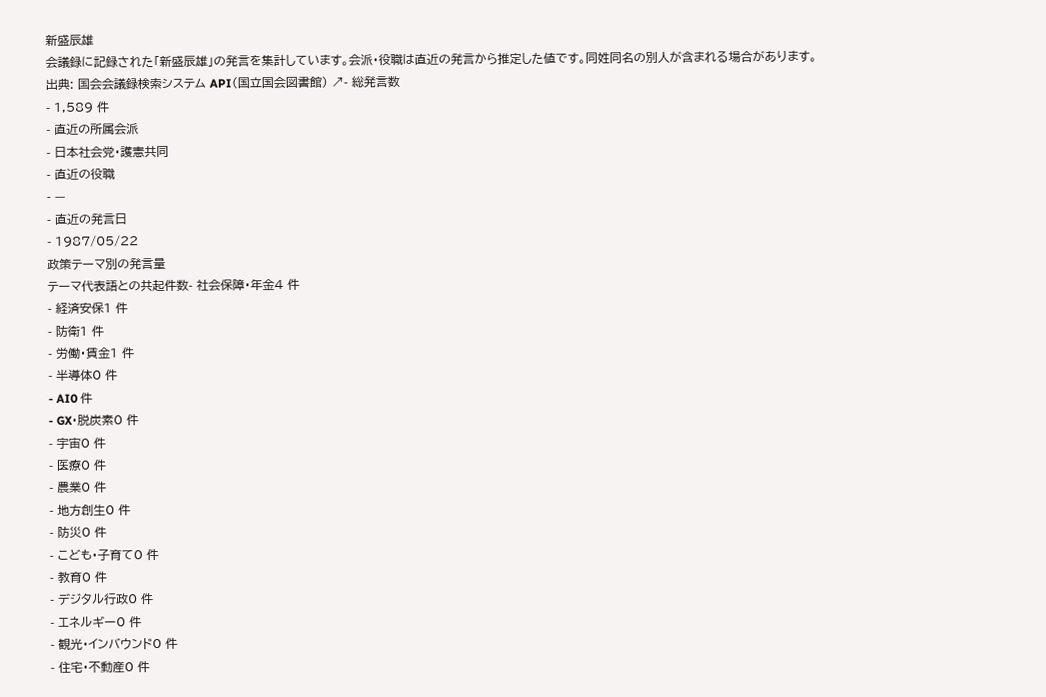新盛辰雄
会議録に記録された「新盛辰雄」の発言を集計しています。会派・役職は直近の発言から推定した値です。同姓同名の別人が含まれる場合があります。
出典: 国会会議録検索システム API(国立国会図書館) ↗- 総発言数
- 1,589 件
- 直近の所属会派
- 日本社会党・護憲共同
- 直近の役職
- —
- 直近の発言日
- 1987/05/22
政策テーマ別の発言量
テーマ代表語との共起件数- 社会保障・年金4 件
- 経済安保1 件
- 防衛1 件
- 労働・賃金1 件
- 半導体0 件
- AI0 件
- GX・脱炭素0 件
- 宇宙0 件
- 医療0 件
- 農業0 件
- 地方創生0 件
- 防災0 件
- こども・子育て0 件
- 教育0 件
- デジタル行政0 件
- エネルギー0 件
- 観光・インバウンド0 件
- 住宅・不動産0 件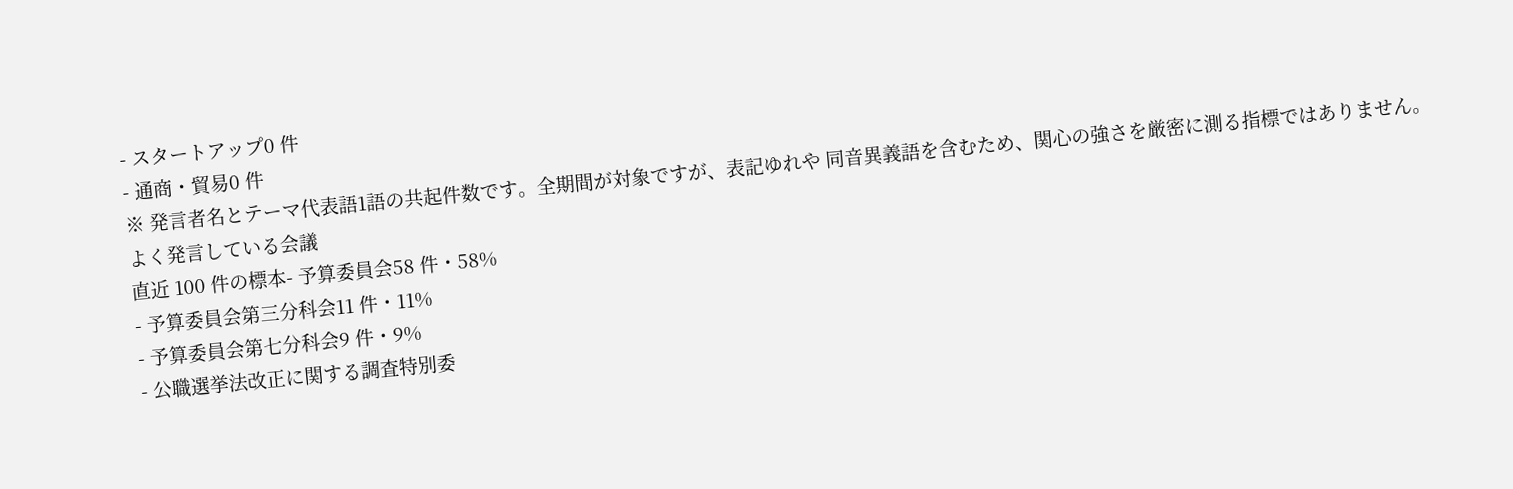- スタートアップ0 件
- 通商・貿易0 件
※ 発言者名とテーマ代表語1語の共起件数です。全期間が対象ですが、表記ゆれや 同音異義語を含むため、関心の強さを厳密に測る指標ではありません。
よく発言している会議
直近 100 件の標本- 予算委員会58 件・58%
- 予算委員会第三分科会11 件・11%
- 予算委員会第七分科会9 件・9%
- 公職選挙法改正に関する調査特別委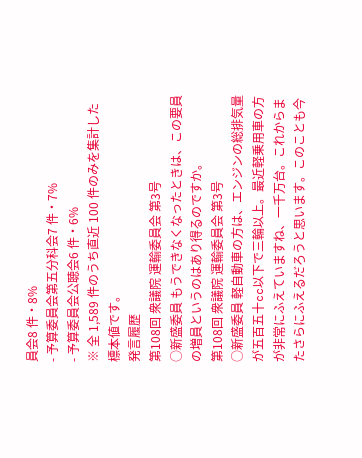員会8 件・8%
- 予算委員会第五分科会7 件・7%
- 予算委員会公聴会6 件・6%
※ 全 1,589 件のうち直近 100 件のみを集計した標本値です。
発言履歴
第108回 衆議院 運輸委員会 第3号
○新盛委員 もうできなくなったときは、この要員の増員というのはあり得るのですか。
第108回 衆議院 運輸委員会 第3号
○新盛委員 軽自動車の方は、エンジンの総排気量が五百五十cc以下で三輪以上。最近軽乗用車の方が非常にふえていますね、一千万台。これからまたさらにふえるだろうと思います。このことも今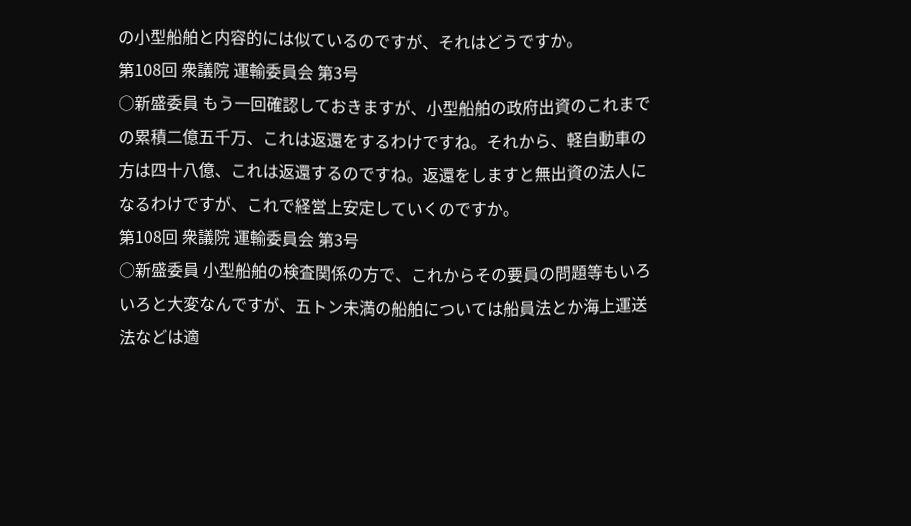の小型船舶と内容的には似ているのですが、それはどうですか。
第108回 衆議院 運輸委員会 第3号
○新盛委員 もう一回確認しておきますが、小型船舶の政府出資のこれまでの累積二億五千万、これは返還をするわけですね。それから、軽自動車の方は四十八億、これは返還するのですね。返還をしますと無出資の法人になるわけですが、これで経営上安定していくのですか。
第108回 衆議院 運輸委員会 第3号
○新盛委員 小型船舶の検査関係の方で、これからその要員の問題等もいろいろと大変なんですが、五トン未満の船舶については船員法とか海上運送法などは適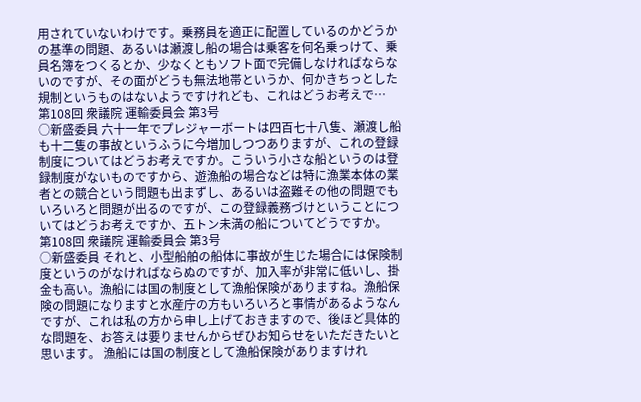用されていないわけです。乗務員を適正に配置しているのかどうかの基準の問題、あるいは瀬渡し船の場合は乗客を何名乗っけて、乗員名簿をつくるとか、少なくともソフト面で完備しなければならないのですが、その面がどうも無法地帯というか、何かきちっとした規制というものはないようですけれども、これはどうお考えで…
第108回 衆議院 運輸委員会 第3号
○新盛委員 六十一年でプレジャーボートは四百七十八隻、瀬渡し船も十二隻の事故というふうに今増加しつつありますが、これの登録制度についてはどうお考えですか。こういう小さな船というのは登録制度がないものですから、遊漁船の場合などは特に漁業本体の業者との競合という問題も出まずし、あるいは盗難その他の問題でもいろいろと問題が出るのですが、この登録義務づけということについてはどうお考えですか、五トン未満の船についてどうですか。
第108回 衆議院 運輸委員会 第3号
○新盛委員 それと、小型船舶の船体に事故が生じた場合には保険制度というのがなければならぬのですが、加入率が非常に低いし、掛金も高い。漁船には国の制度として漁船保険がありますね。漁船保険の問題になりますと水産庁の方もいろいろと事情があるようなんですが、これは私の方から申し上げておきますので、後ほど具体的な問題を、お答えは要りませんからぜひお知らせをいただきたいと思います。 漁船には国の制度として漁船保険がありますけれ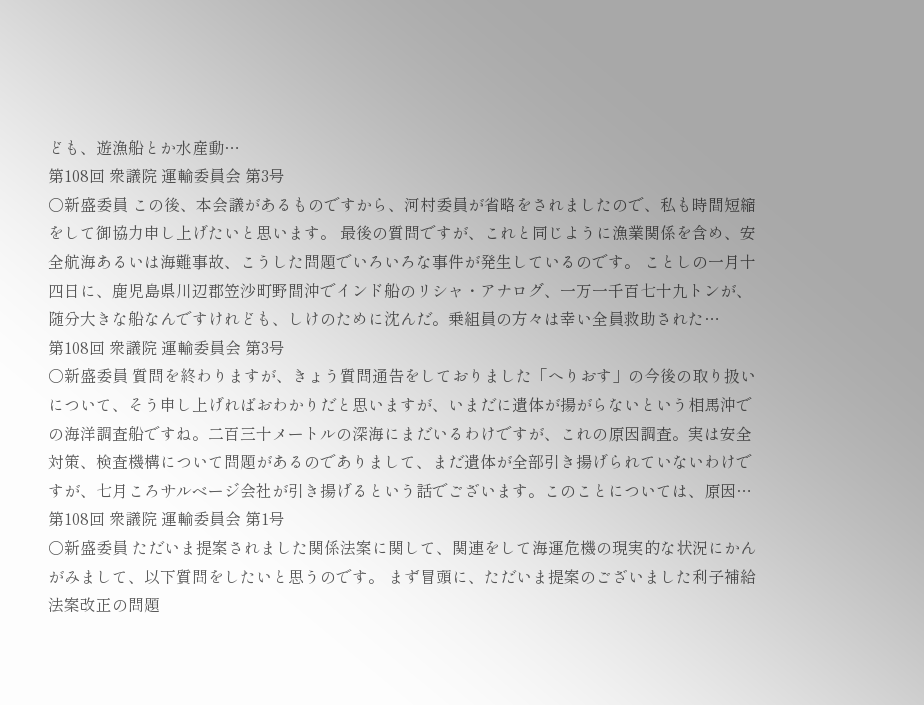ども、遊漁船とか水産動…
第108回 衆議院 運輸委員会 第3号
○新盛委員 この後、本会議があるものですから、河村委員が省略をされましたので、私も時間短縮をして御協力申し上げたいと思います。 最後の質問ですが、これと同じように漁業関係を含め、安全航海あるいは海難事故、こうした問題でいろいろな事件が発生しているのです。 ことしの一月十四日に、鹿児島県川辺郡笠沙町野間沖でインド船のリシャ・アナログ、一万一千百七十九トンが、随分大きな船なんですけれども、しけのために沈んだ。乗組員の方々は幸い全員救助された…
第108回 衆議院 運輸委員会 第3号
○新盛委員 質問を終わりますが、きょう質問通告をしておりました「へりおす」の今後の取り扱いについて、そう申し上げればおわかりだと思いますが、いまだに遺体が揚がらないという相馬沖での海洋調査船ですね。二百三十メートルの深海にまだいるわけですが、これの原因調査。実は安全対策、検査機構について問題があるのでありまして、まだ遺体が全部引き揚げられていないわけですが、七月ころサルベージ会社が引き揚げるという話でございます。このことについては、原因…
第108回 衆議院 運輸委員会 第1号
○新盛委員 ただいま提案されました関係法案に関して、関連をして海運危機の現実的な状況にかんがみまして、以下質問をしたいと思うのです。 まず冒頭に、ただいま提案のございました利子補給法案改正の問題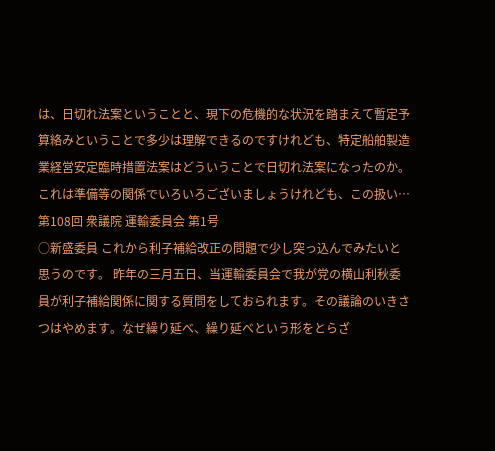は、日切れ法案ということと、現下の危機的な状況を踏まえて暫定予算絡みということで多少は理解できるのですけれども、特定船舶製造業経営安定臨時措置法案はどういうことで日切れ法案になったのか。これは準備等の関係でいろいろございましょうけれども、この扱い…
第108回 衆議院 運輸委員会 第1号
○新盛委員 これから利子補給改正の問題で少し突っ込んでみたいと思うのです。 昨年の三月五日、当運輸委員会で我が党の横山利秋委員が利子補給関係に関する質問をしておられます。その議論のいきさつはやめます。なぜ繰り延べ、繰り延べという形をとらざ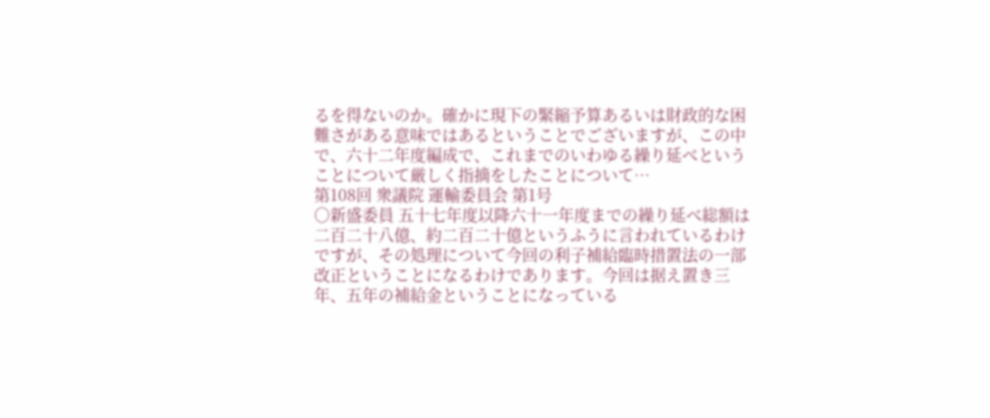るを得ないのか。確かに現下の緊縮予算あるいは財政的な困難さがある意味ではあるということでございますが、この中で、六十二年度編成で、これまでのいわゆる繰り延べということについて厳しく指摘をしたことについて…
第108回 衆議院 運輸委員会 第1号
○新盛委員 五十七年度以降六十一年度までの繰り延べ総額は二百二十八億、約二百二十億というふうに言われているわけですが、その処理について今回の利子補給臨時措置法の一部改正ということになるわけであります。今回は据え置き三年、五年の補給金ということになっている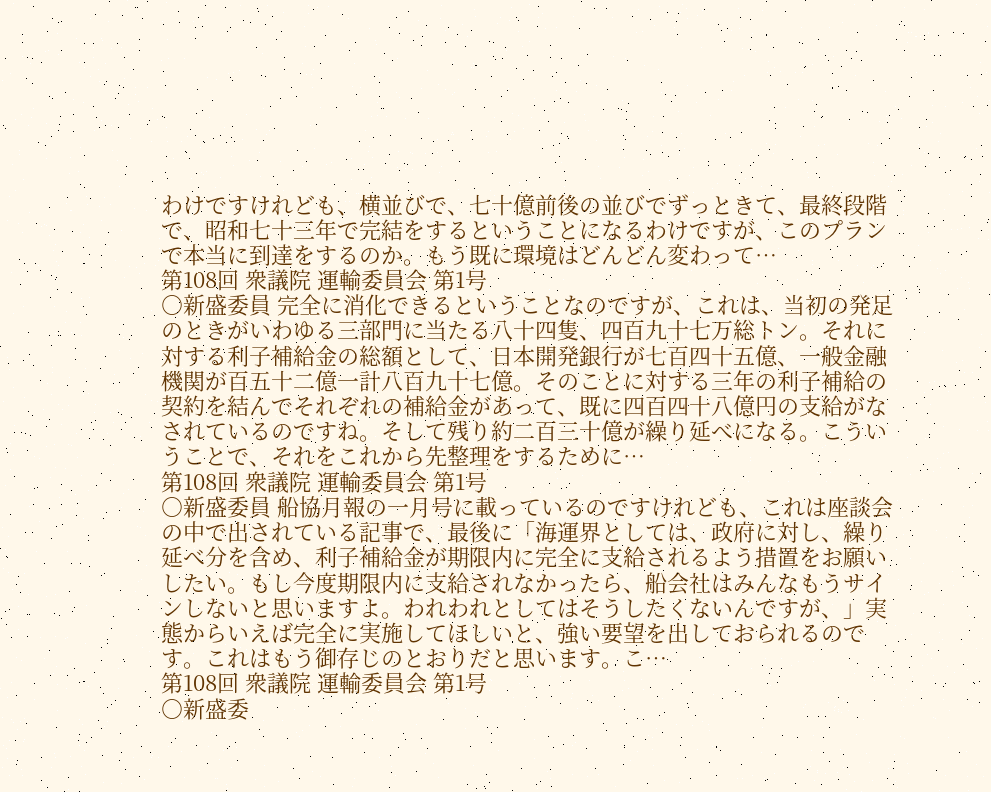わけですけれども、横並びで、七十億前後の並びでずっときて、最終段階で、昭和七十三年で完結をするということになるわけですが、このプランで本当に到達をするのか。もう既に環境はどんどん変わって…
第108回 衆議院 運輸委員会 第1号
○新盛委員 完全に消化できるということなのですが、これは、当初の発足のときがいわゆる三部門に当たる八十四隻、四百九十七万総トン。それに対する利子補給金の総額として、日本開発銀行が七百四十五億、一般金融機関が百五十二億一計八百九十七億。そのことに対する三年の利子補給の契約を結んでそれぞれの補給金があって、既に四百四十八億円の支給がなされているのですね。そして残り約二百三十億が繰り延べになる。こういうことで、それをこれから先整理をするために…
第108回 衆議院 運輸委員会 第1号
○新盛委員 船協月報の一月号に載っているのですけれども、これは座談会の中で出されている記事で、最後に「海運界としては、政府に対し、繰り延べ分を含め、利子補給金が期限内に完全に支給されるよう措置をお願いしたい。もし今度期限内に支給されなかったら、船会社はみんなもうサインしないと思いますよ。われわれとしてはそうしたくないんですが、」実態からいえば完全に実施してほしいと、強い要望を出しておられるのです。これはもう御存じのとおりだと思います。こ…
第108回 衆議院 運輸委員会 第1号
○新盛委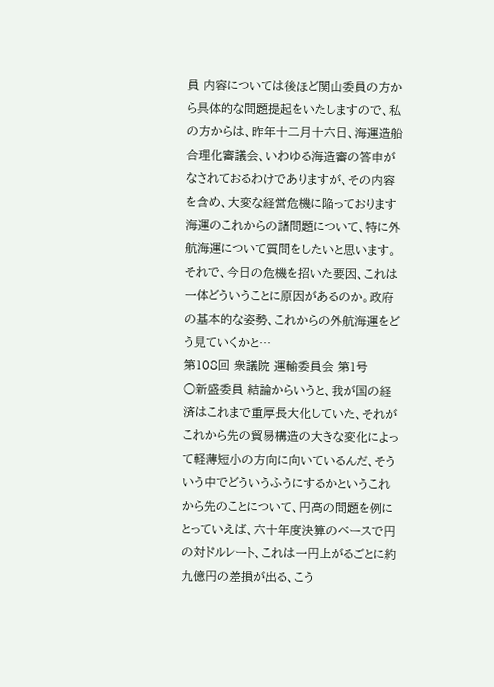員 内容については後ほど関山委員の方から具体的な問題提起をいたしますので、私の方からは、昨年十二月十六日、海運造船合理化審議会、いわゆる海造審の答申がなされておるわけでありますが、その内容を含め、大変な経営危機に陥っております海運のこれからの諸問題について、特に外航海運について質問をしたいと思います。 それで、今日の危機を招いた要因、これは一体どういうことに原因があるのか。政府の基本的な姿勢、これからの外航海運をどう見ていくかと…
第108回 衆議院 運輸委員会 第1号
○新盛委員 結論からいうと、我が国の経済はこれまで重厚長大化していた、それがこれから先の貿易構造の大きな変化によって軽薄短小の方向に向いているんだ、そういう中でどういうふうにするかというこれから先のことについて、円高の問題を例にとっていえば、六十年度決算のベースで円の対ドルレート、これは一円上がるごとに約九億円の差損が出る、こう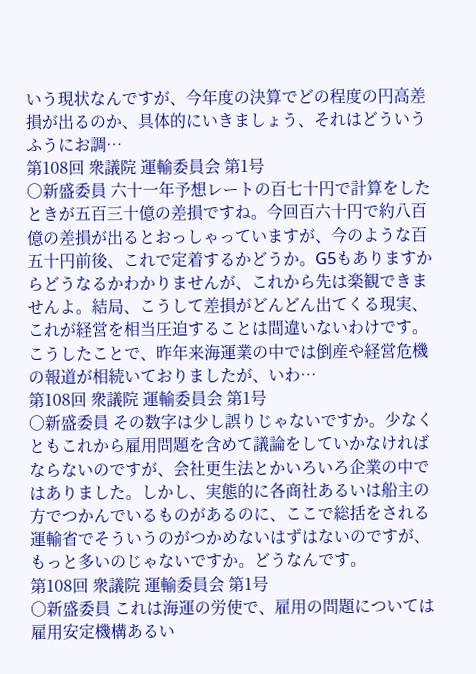いう現状なんですが、今年度の決算でどの程度の円高差損が出るのか、具体的にいきましょう、それはどういうふうにお調…
第108回 衆議院 運輸委員会 第1号
○新盛委員 六十一年予想レートの百七十円で計算をしたときが五百三十億の差損ですね。今回百六十円で約八百億の差損が出るとおっしゃっていますが、今のような百五十円前後、これで定着するかどうか。G5もありますからどうなるかわかりませんが、これから先は楽観できませんよ。結局、こうして差損がどんどん出てくる現実、これが経営を相当圧迫することは間違いないわけです。 こうしたことで、昨年来海運業の中では倒産や経営危機の報道が相続いておりましたが、いわ…
第108回 衆議院 運輸委員会 第1号
○新盛委員 その数字は少し誤りじゃないですか。少なくともこれから雇用問題を含めて議論をしていかなければならないのですが、会社更生法とかいろいろ企業の中ではありました。しかし、実態的に各商社あるいは船主の方でつかんでいるものがあるのに、ここで総括をされる運輸省でそういうのがつかめないはずはないのですが、もっと多いのじゃないですか。どうなんです。
第108回 衆議院 運輸委員会 第1号
○新盛委員 これは海運の労使で、雇用の問題については雇用安定機構あるい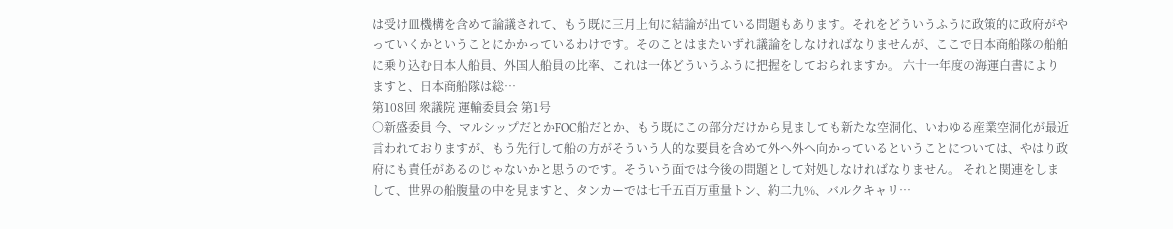は受け皿機構を含めて論議されて、もう既に三月上旬に結論が出ている問題もあります。それをどういうふうに政策的に政府がやっていくかということにかかっているわけです。そのことはまたいずれ議論をしなければなりませんが、ここで日本商船隊の船舶に乗り込む日本人船員、外国人船員の比率、これは一体どういうふうに把握をしておられますか。 六十一年度の海運白書によりますと、日本商船隊は総…
第108回 衆議院 運輸委員会 第1号
○新盛委員 今、マルシップだとかFOC船だとか、もう既にこの部分だけから見ましても新たな空洞化、いわゆる産業空洞化が最近言われておりますが、もう先行して船の方がそういう人的な要員を含めて外へ外へ向かっているということについては、やはり政府にも責任があるのじゃないかと思うのです。そういう面では今後の問題として対処しなければなりません。 それと関連をしまして、世界の船腹量の中を見ますと、タンカーでは七千五百万重量トン、約二九%、バルクキャリ…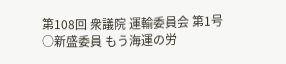第108回 衆議院 運輸委員会 第1号
○新盛委員 もう海運の労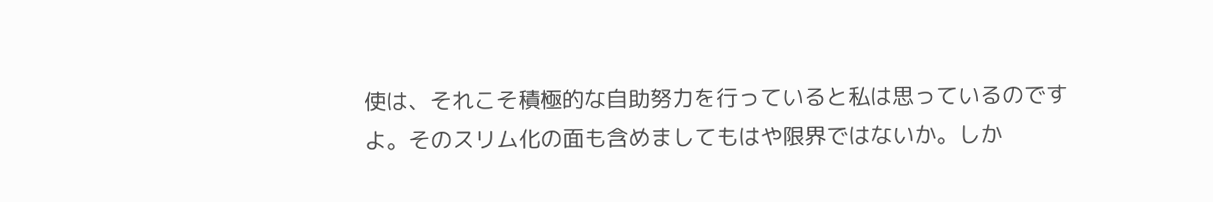使は、それこそ積極的な自助努力を行っていると私は思っているのですよ。そのスリム化の面も含めましてもはや限界ではないか。しか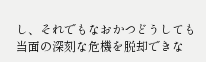し、それでもなおかつどうしても当面の深刻な危機を脱却できな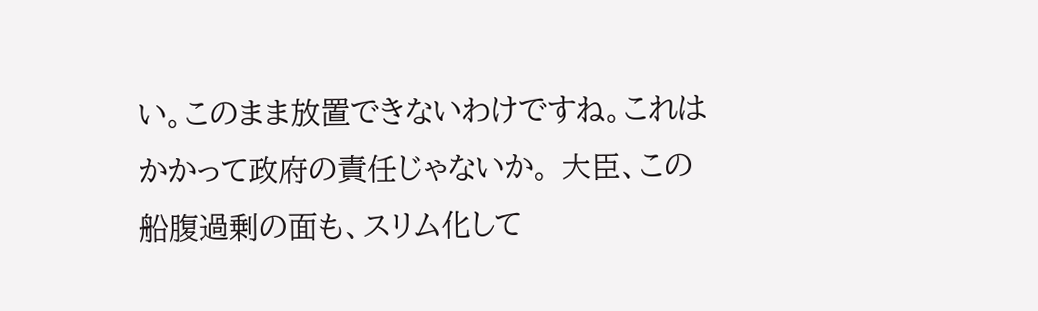い。このまま放置できないわけですね。これはかかって政府の責任じゃないか。 大臣、この船腹過剰の面も、スリム化して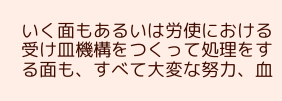いく面もあるいは労使における受け皿機構をつくって処理をする面も、すべて大変な努力、血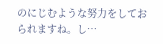のにじむような努力をしておられますね。し…